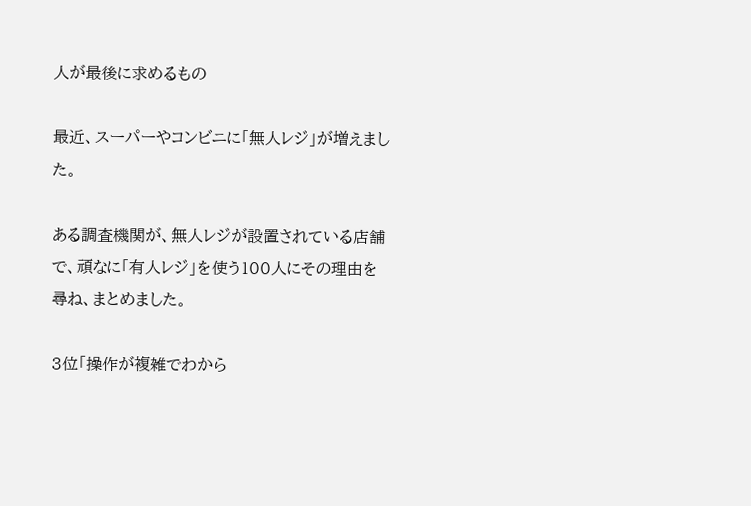人が最後に求めるもの

最近、スーパーやコンビニに「無人レジ」が増えました。

ある調査機関が、無人レジが設置されている店舗で、頑なに「有人レジ」を使う100人にその理由を尋ね、まとめました。

3位「操作が複雑でわから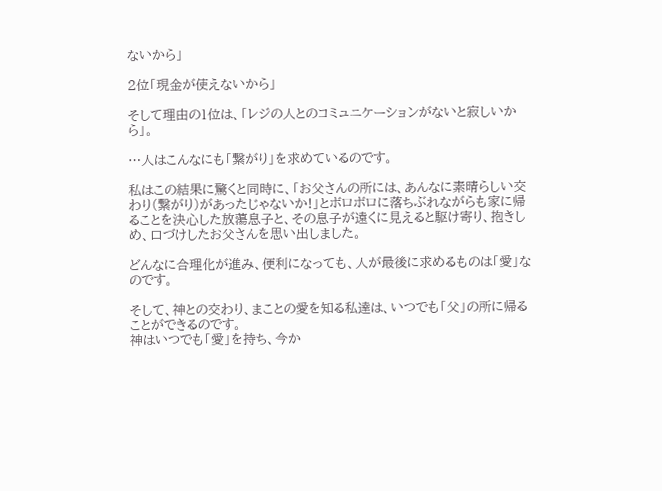ないから」

2位「現金が使えないから」

そして理由の1位は、「レジの人とのコミュニケーションがないと寂しいから」。

…人はこんなにも「繋がり」を求めているのです。

私はこの結果に驚くと同時に、「お父さんの所には、あんなに素晴らしい交わり(繋がり)があったじゃないか!」とボロボロに落ちぶれながらも家に帰ることを決心した放蕩息子と、その息子が遠くに見えると駆け寄り、抱きしめ、口づけしたお父さんを思い出しました。

どんなに合理化が進み、便利になっても、人が最後に求めるものは「愛」なのです。

そして、神との交わり、まことの愛を知る私達は、いつでも「父」の所に帰ることができるのです。
神はいつでも「愛」を持ち、今か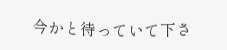今かと待っていて下さ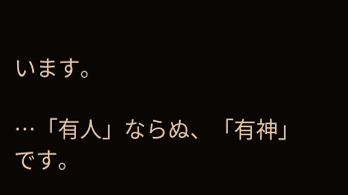います。

…「有人」ならぬ、「有神」です。